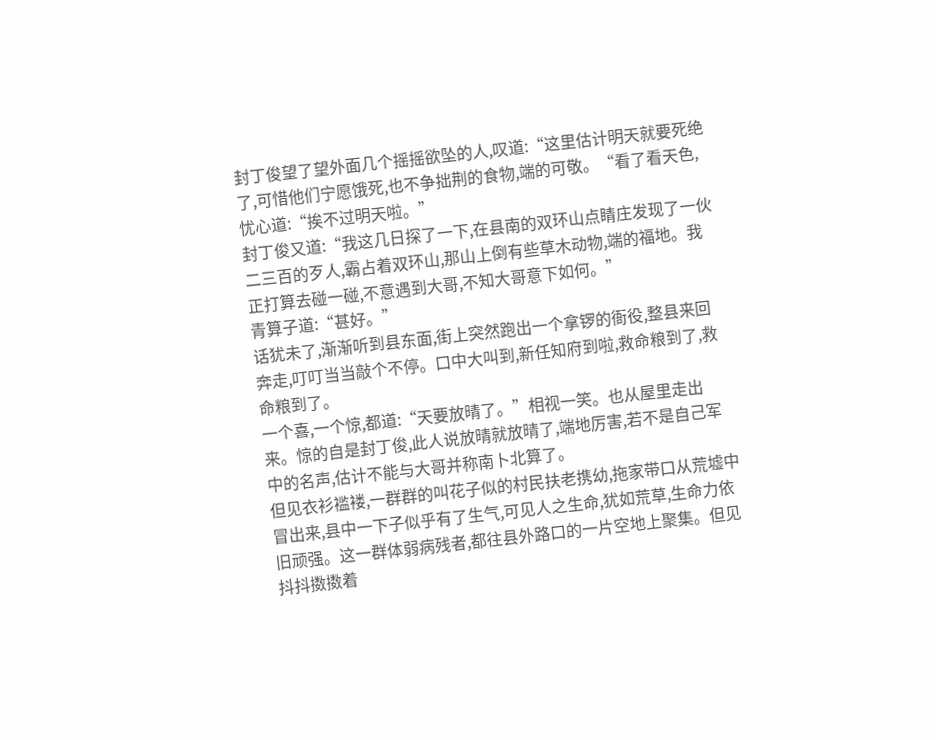封丁俊望了望外面几个摇摇欲坠的人,叹道:“这里估计明天就要死绝了,可惜他们宁愿饿死,也不争拙荆的食物,端的可敬。“看了看天色,忧心道:“挨不过明天啦。”
封丁俊又道:“我这几日探了一下,在县南的双环山点睛庄发现了一伙二三百的歹人,霸占着双环山,那山上倒有些草木动物,端的福地。我正打算去碰一碰,不意遇到大哥,不知大哥意下如何。”
青算子道:“甚好。”
话犹未了,渐渐听到县东面,街上突然跑出一个拿锣的衙役,整县来回奔走,叮叮当当敲个不停。口中大叫到,新任知府到啦,救命粮到了,救命粮到了。
一个喜,一个惊,都道:“天要放晴了。”相视一笑。也从屋里走出来。惊的自是封丁俊,此人说放晴就放晴了,端地厉害,若不是自己军中的名声,估计不能与大哥并称南卜北算了。
但见衣衫褴褛,一群群的叫花子似的村民扶老携幼,拖家带口从荒墟中冒出来,县中一下子似乎有了生气,可见人之生命,犹如荒草,生命力依旧顽强。这一群体弱病残者,都往县外路口的一片空地上聚集。但见抖抖擞擞着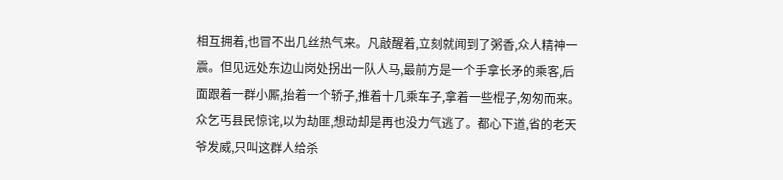相互拥着,也冒不出几丝热气来。凡敲醒着,立刻就闻到了粥香,众人精神一震。但见远处东边山岗处拐出一队人马,最前方是一个手拿长矛的乘客,后面跟着一群小厮,抬着一个轿子,推着十几乘车子,拿着一些棍子,匆匆而来。
众乞丐县民惊诧,以为劫匪,想动却是再也没力气逃了。都心下道,省的老天爷发威,只叫这群人给杀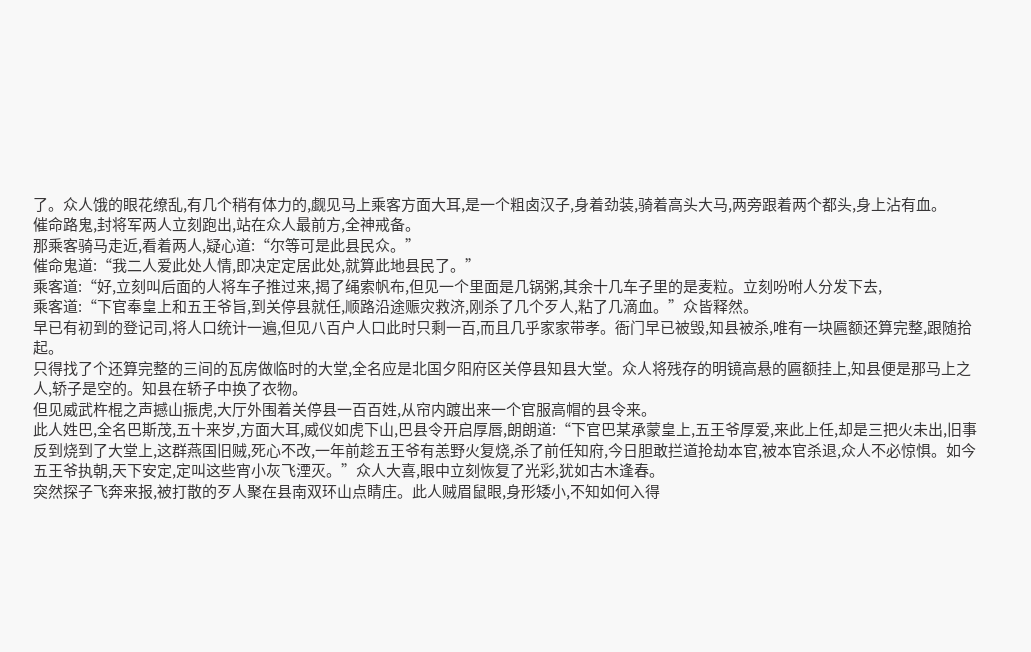了。众人饿的眼花缭乱,有几个稍有体力的,觑见马上乘客方面大耳,是一个粗卤汉子,身着劲装,骑着高头大马,两旁跟着两个都头,身上沾有血。
催命路鬼,封将军两人立刻跑出,站在众人最前方,全神戒备。
那乘客骑马走近,看着两人,疑心道:“尔等可是此县民众。”
催命鬼道:“我二人爱此处人情,即决定定居此处,就算此地县民了。”
乘客道:“好,立刻叫后面的人将车子推过来,揭了绳索帆布,但见一个里面是几锅粥,其余十几车子里的是麦粒。立刻吩咐人分发下去,
乘客道:“下官奉皇上和五王爷旨,到关停县就任,顺路沿途赈灾救济,刚杀了几个歹人,粘了几滴血。”众皆释然。
早已有初到的登记司,将人口统计一遍,但见八百户人口此时只剩一百,而且几乎家家带孝。衙门早已被毁,知县被杀,唯有一块匾额还算完整,跟随拾起。
只得找了个还算完整的三间的瓦房做临时的大堂,全名应是北国夕阳府区关停县知县大堂。众人将残存的明镜高悬的匾额挂上,知县便是那马上之人,轿子是空的。知县在轿子中换了衣物。
但见威武杵棍之声撼山振虎,大厅外围着关停县一百百姓,从帘内踱出来一个官服高帽的县令来。
此人姓巴,全名巴斯茂,五十来岁,方面大耳,威仪如虎下山,巴县令开启厚唇,朗朗道:“下官巴某承蒙皇上,五王爷厚爱,来此上任,却是三把火未出,旧事反到烧到了大堂上,这群燕国旧贼,死心不改,一年前趁五王爷有恙野火复烧,杀了前任知府,今日胆敢拦道抢劫本官,被本官杀退,众人不必惊惧。如今五王爷执朝,天下安定,定叫这些宵小灰飞湮灭。”众人大喜,眼中立刻恢复了光彩,犹如古木逢春。
突然探子飞奔来报,被打散的歹人聚在县南双环山点睛庄。此人贼眉鼠眼,身形矮小,不知如何入得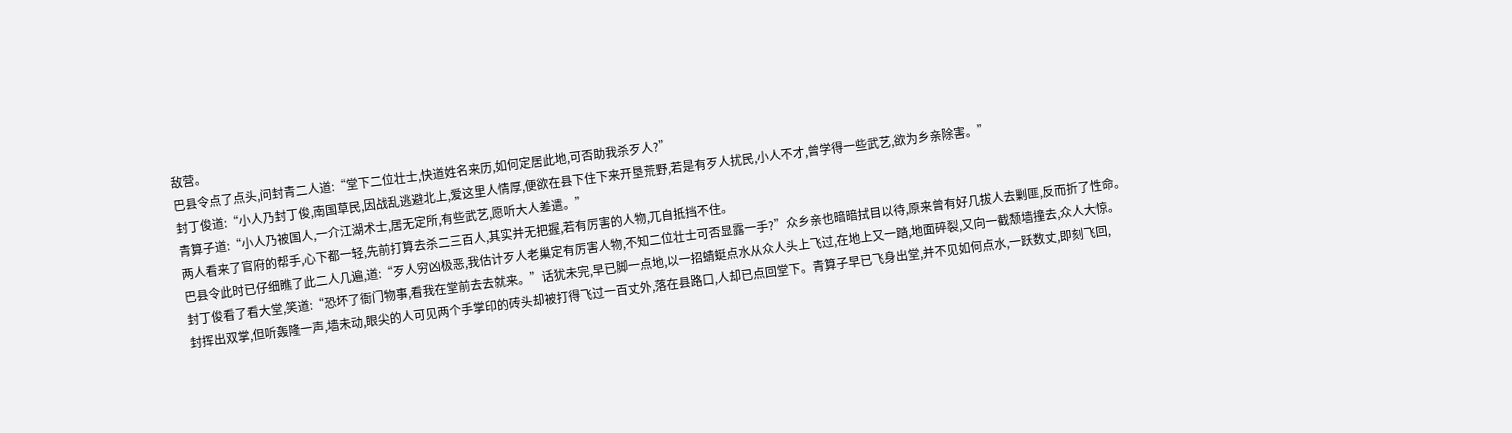敌营。
巴县令点了点头,问封青二人道:“堂下二位壮士,快道姓名来历,如何定居此地,可否助我杀歹人?”
封丁俊道:“小人乃封丁俊,南国草民,因战乱逃避北上,爱这里人情厚,便欲在县下住下来开垦荒野,若是有歹人扰民,小人不才,曾学得一些武艺,欲为乡亲除害。”
青算子道:“小人乃被国人,一介江湖术士,居无定所,有些武艺,愿听大人差遣。”
两人看来了官府的帮手,心下都一轻,先前打算去杀二三百人,其实并无把握,若有厉害的人物,兀自抵挡不住。
巴县令此时已仔细瞧了此二人几遍,道:“歹人穷凶极恶,我估计歹人老巢定有厉害人物,不知二位壮士可否显露一手?”众乡亲也暗暗拭目以待,原来曾有好几拔人去剿匪,反而折了性命。
封丁俊看了看大堂,笑道:“恐坏了衙门物事,看我在堂前去去就来。”话犹未完,早已脚一点地,以一招蜻蜓点水从众人头上飞过,在地上又一踏,地面碎裂,又向一截颓墙撞去,众人大惊。
封挥出双掌,但听轰隆一声,墙未动,眼尖的人可见两个手掌印的砖头却被打得飞过一百丈外,落在县路口,人却已点回堂下。青算子早已飞身出堂,并不见如何点水,一跃数丈,即刻飞回,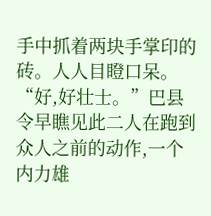手中抓着两块手掌印的砖。人人目瞪口呆。
“好,好壮士。”巴县令早瞧见此二人在跑到众人之前的动作,一个内力雄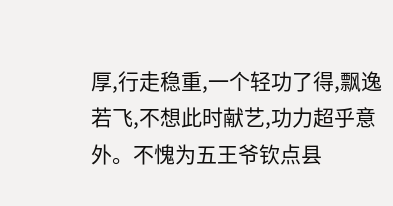厚,行走稳重,一个轻功了得,飘逸若飞,不想此时献艺,功力超乎意外。不愧为五王爷钦点县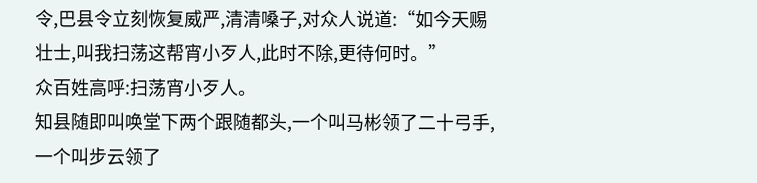令,巴县令立刻恢复威严,清清嗓子,对众人说道:“如今天赐壮士,叫我扫荡这帮宵小歹人,此时不除,更待何时。”
众百姓高呼:扫荡宵小歹人。
知县随即叫唤堂下两个跟随都头,一个叫马彬领了二十弓手,一个叫步云领了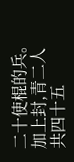二十使棍的兵。加上封,青二人共四十五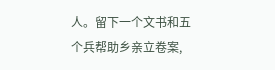人。留下一个文书和五个兵帮助乡亲立卷案,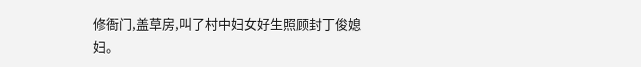修衙门,盖草房,叫了村中妇女好生照顾封丁俊媳妇。